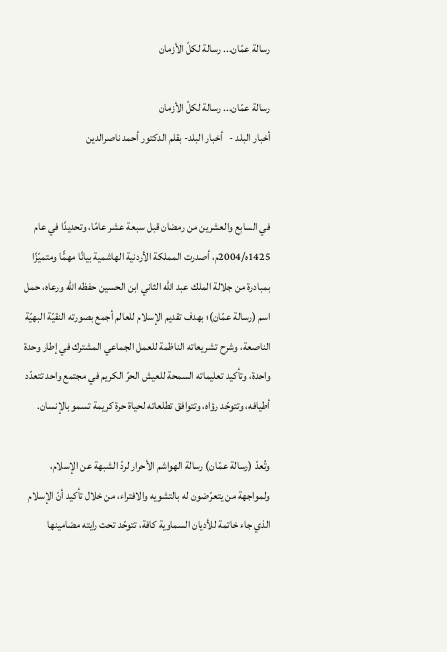رسالة عمّان... رسالة لكلّ الأزمان

رسالة عمّان... رسالة لكلّ الأزمان
أخبار البلد -   أخبار البلد- بقلم الدكتور أحمد ناصرالدين


في السابع والعشرين من رمضان قبل سبعة عشر عامًا، وتحديدًا في عام 1425ه/2004م، أصدرت المملكة الأردنية الهاشمية بيانًا مهمًّا ومتميّزًا بمبادرة من جلالة الملك عبد الله الثاني ابن الحسين حفظه الله ورعاه، حمل اسم (رسالة عمّان)؛ بهدف تقديم الإسلام للعالم أجمع بصورته النقيّة البهيّة الناصعة، وشرح تشريعاته الناظمة للعمل الجماعي المشترك في إطار وحدة واحدة، وتأكيد تعليماته السمحة للعيش الحرّ الكريم في مجتمع واحد تتعدّد أطيافه، وتتوحّد رؤاه، وتتوافق تطلعاته لحياة حرة كريمة تسمو بالإنسان.

وتُعدّ (رسالة عمّان) رسالة الهواشم الأحرار لردّ الشبهة عن الإسلام، ولمواجهة من يتعرّضون له بالتشويه والافتراء، من خلال تأكيد أنّ الإسلام الذي جاء خاتمة للأديان السماوية كافة، تتوحّد تحت رايته مضامينها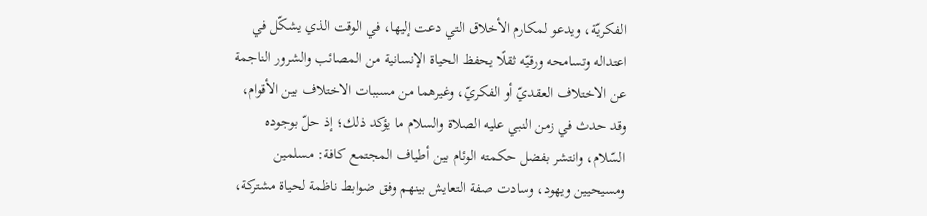الفكريّة، ويدعو لمكارم الأخلاق التي دعت إليها، في الوقت الذي يشكّل في اعتداله وتسامحه ورقيّه ثقلًا يحفظ الحياة الإنسانية من المصائب والشرور الناجمة عن الاختلاف العقديّ أو الفكريّ، وغيرهما من مسببات الاختلاف بين الأقوام، وقد حدث في زمن النبي عليه الصلاة والسلام ما يؤكد ذلك؛ إذ حلّ بوجوده السّلام، وانتشر بفضل حكمته الوئام بين أطياف المجتمع كافة: مسلمين ومسيحيين ويهود، وسادت صفة التعايش بينهم وفق ضوابط ناظمة لحياة مشتركة،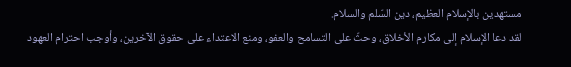مستهدين بالإسلام العظيم، دين السّلم والسلام.
لقد دعا الإسلام إلى مكارم الأخلاق، وحثّ على التسامح والعفو، ومنع الاعتداء على حقوق الآخرين، وأوجب احترام العهود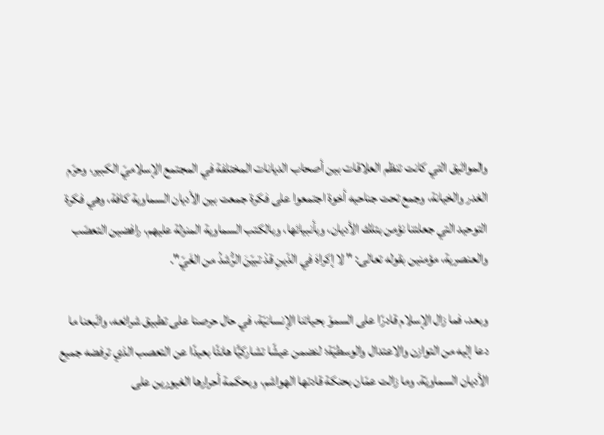والمواثيق التي كانت تنظم العلاقات بين أصحاب الديانات المختلفة في المجتمع الإسلاميّ الكبير، وحرّم الغدر والخيانة، وجمع تحت جناحيه أخوة اجتمعوا على فكرة جمعت بين الأديان السماوية كافة، وهي فكرة التوحيد التي جعلتنا نؤمن بتلك الأديان، وبأنبيائها، وبالكتب السماوية المنزلة عليهم، رافضين التعصّب والعنصرية، مؤمنين بقوله تعالى: " لا إكراهَ في الدّينِ قدْ تبيّنَ الرُّشدُ من الغَيّ".

وبعد، فما زال الإسلام قادرًا على السموّ بحياتنا الإنسانيّة، في حال حرصنا على تطبيق شرائعه، واتّبعنا ما دعا إليه من التوازن والاعتدال والوسطيّة؛ لنضمن عيشًا تشاركيًّا هانئًا بعيدًا عن التعصب الذي ترفضه جميع الأديان السماويّة. وما زالت عمّان بحنكة قادتها الهواشم، وبحكمة أحرارها الغيورين على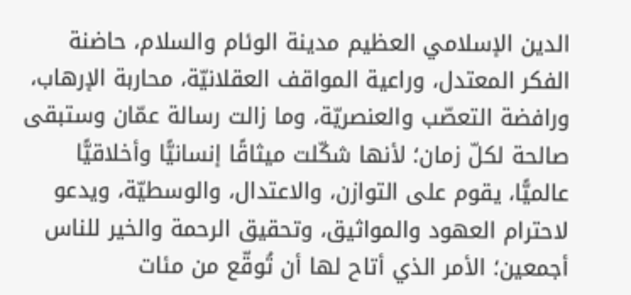الدين الإسلامي العظيم مدينة الوئام والسلام، حاضنة الفكر المعتدل، وراعية المواقف العقلانيّة، محاربة الإرهاب، ورافضة التعصّب والعنصريّة، وما زالت رسالة عمّان وستبقى صالحة لكلّ زمان؛ لأنها شكّلت ميثاقًا إنسانيًّا وأخلاقيًّا عالميًّا، يقوم على التوازن، والاعتدال، والوسطيّة، ويدعو لاحترام العهود والمواثيق، وتحقيق الرحمة والخير للناس أجمعين؛ الأمر الذي أتاح لها أن تُوقّع من مئات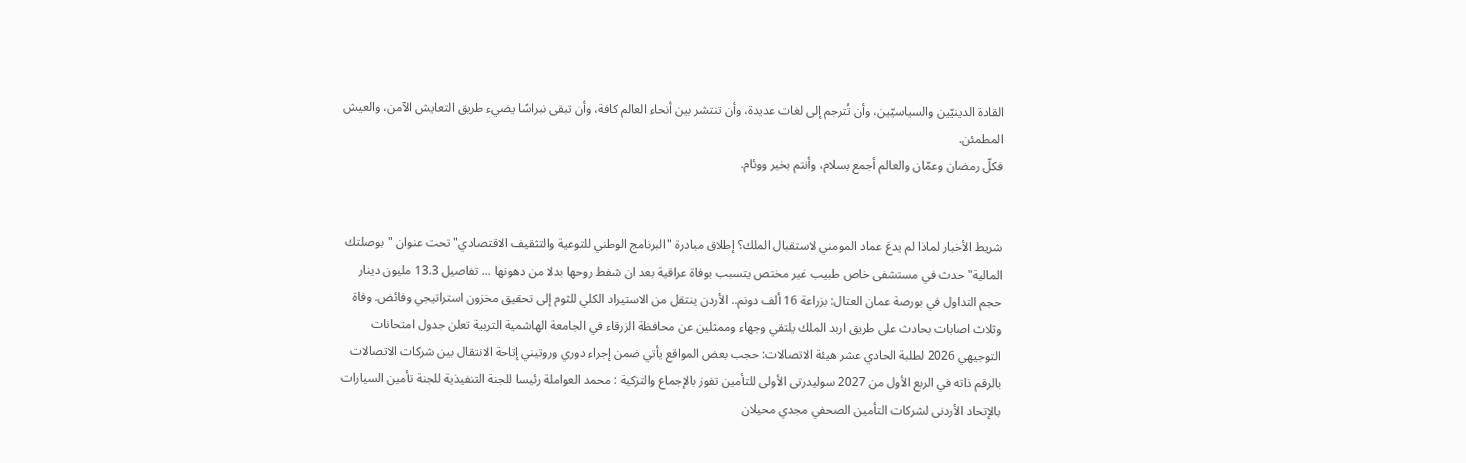القادة الدينيّين والسياسيّين، وأن تُترجم إلى لغات عديدة، وأن تنتشر بين أنحاء العالم كافة، وأن تبقى نبراسًا يضيء طريق التعايش الآمن، والعيش المطمئن.
فكلّ رمضان وعمّان والعالم أجمع بسلام، وأنتم بخير ووئام.


شريط الأخبار لماذا لم يدعَ عماد المومني لاستقبال الملك؟ إطلاق مبادرة "البرنامج الوطني للتوعية والتثقيف الاقتصادي" تحت عنوان "بوصلتك المالية" حدث في مستشفى خاص طبيب غير مختص يتسبب بوفاة عراقية بعد ان شفط روحها بدلا من دهونها ... تفاصيل 13.3 مليون دينار حجم التداول في بورصة عمان العتال: بزراعة 16 ألف دونم.. الأردن ينتقل من الاستيراد الكلي للثوم إلى تحقيق مخزون استراتيجي وفائض. وفاة وثلاث اصابات بحادث على طريق اربد الملك يلتقي وجهاء وممثلين عن محافظة الزرقاء في الجامعة الهاشمية التربية تعلن جدول امتحانات التوجيهي 2026 لطلبة الحادي عشر هيئة الاتصالات: حجب بعض المواقع يأتي ضمن إجراء دوري وروتيني إتاحة الانتقال بين شركات الاتصالات بالرقم ذاته في الربع الأول من 2027 سوليدرتى الأولى للتأمين تفوز بالإجماع والتزكية : محمد العواملة رئيسا للجنة التنفيذية للجنة تأمين السيارات بالإتحاد الأردنى لشركات التأمين الصحفي مجدي محيلان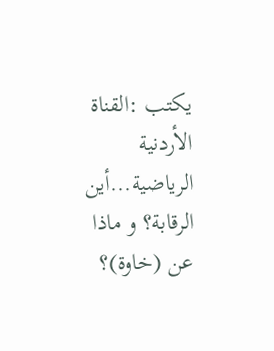يكتب :القناة الأردنية الرياضية...أين الرقابة؟ و ماذا عن (خاوة)؟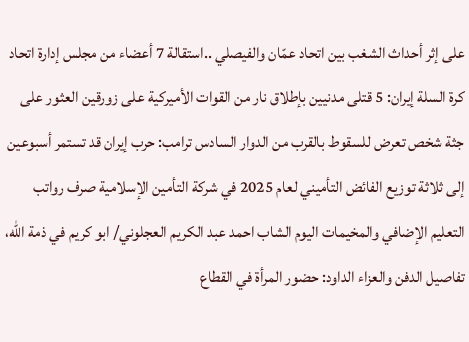على إثر أحداث الشغب بين اتحاد عمّان والفيصلي ..استقالة 7 أعضاء من مجلس إدارة اتحاد كرة السلة إيران: 5 قتلى مدنيين بإطلاق نار من القوات الأميركية على زورقين العثور على جثة شخص تعرض للسقوط بالقرب من الدوار السادس ترامب: حرب إيران قد تستمر أسبوعين إلى ثلاثة توزيع الفائض التأميني لعام 2025 في شركة التأمين الإسلامية صرف رواتب التعليم الإضافي والمخيمات اليوم الشاب احمد عبد الكريم العجلوني/ ابو كريم في ذمة الله، تفاصيل الدفن والعزاء الداود: حضور المرأة في القطاع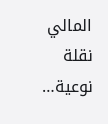المالي نقلة نوعية…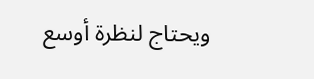ويحتاج لنظرة أوسع